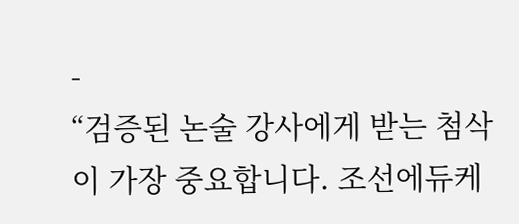-
“검증된 논술 강사에게 받는 첨삭이 가장 중요합니다. 조선에듀케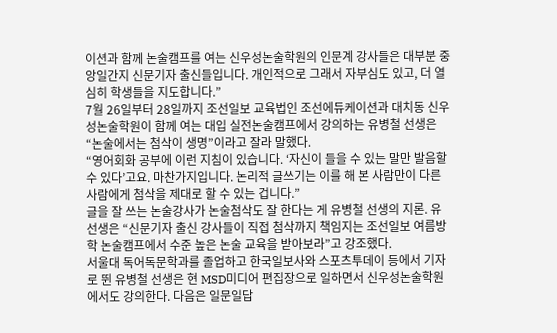이션과 함께 논술캠프를 여는 신우성논술학원의 인문계 강사들은 대부분 중앙일간지 신문기자 출신들입니다. 개인적으로 그래서 자부심도 있고, 더 열심히 학생들을 지도합니다.”
7월 26일부터 28일까지 조선일보 교육법인 조선에듀케이션과 대치동 신우성논술학원이 함께 여는 대입 실전논술캠프에서 강의하는 유병철 선생은 “논술에서는 첨삭이 생명”이라고 잘라 말했다.
“영어회화 공부에 이런 지침이 있습니다. ‘자신이 들을 수 있는 말만 발음할 수 있다’고요. 마찬가지입니다. 논리적 글쓰기는 이를 해 본 사람만이 다른 사람에게 첨삭을 제대로 할 수 있는 겁니다.”
글을 잘 쓰는 논술강사가 논술첨삭도 잘 한다는 게 유병철 선생의 지론. 유 선생은 “신문기자 출신 강사들이 직접 첨삭까지 책임지는 조선일보 여름방학 논술캠프에서 수준 높은 논술 교육을 받아보라”고 강조했다.
서울대 독어독문학과를 졸업하고 한국일보사와 스포츠투데이 등에서 기자로 뛴 유병철 선생은 현 MSD미디어 편집장으로 일하면서 신우성논술학원에서도 강의한다. 다음은 일문일답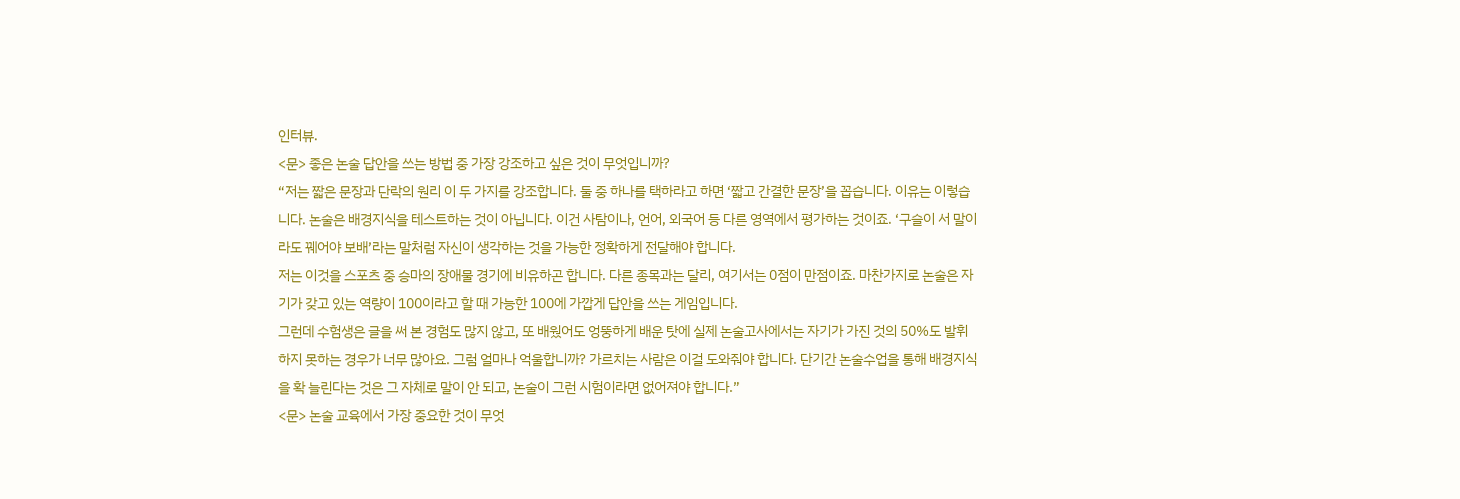인터뷰.
<문> 좋은 논술 답안을 쓰는 방법 중 가장 강조하고 싶은 것이 무엇입니까?
“저는 짧은 문장과 단락의 원리 이 두 가지를 강조합니다. 둘 중 하나를 택하라고 하면 ‘짧고 간결한 문장’을 꼽습니다. 이유는 이렇습니다. 논술은 배경지식을 테스트하는 것이 아닙니다. 이건 사탐이나, 언어, 외국어 등 다른 영역에서 평가하는 것이죠. ‘구슬이 서 말이라도 꿰어야 보배’라는 말처럼 자신이 생각하는 것을 가능한 정확하게 전달해야 합니다.
저는 이것을 스포츠 중 승마의 장애물 경기에 비유하곤 합니다. 다른 종목과는 달리, 여기서는 0점이 만점이죠. 마찬가지로 논술은 자기가 갖고 있는 역량이 100이라고 할 때 가능한 100에 가깝게 답안을 쓰는 게임입니다.
그런데 수험생은 글을 써 본 경험도 많지 않고, 또 배웠어도 엉뚱하게 배운 탓에 실제 논술고사에서는 자기가 가진 것의 50%도 발휘하지 못하는 경우가 너무 많아요. 그럼 얼마나 억울합니까? 가르치는 사람은 이걸 도와줘야 합니다. 단기간 논술수업을 통해 배경지식을 확 늘린다는 것은 그 자체로 말이 안 되고, 논술이 그런 시험이라면 없어져야 합니다.”
<문> 논술 교육에서 가장 중요한 것이 무엇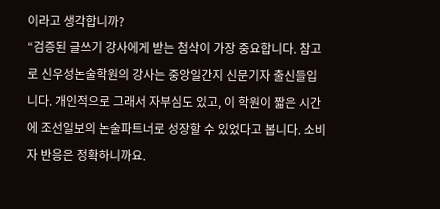이라고 생각합니까?
“검증된 글쓰기 강사에게 받는 첨삭이 가장 중요합니다. 참고로 신우성논술학원의 강사는 중앙일간지 신문기자 출신들입니다. 개인적으로 그래서 자부심도 있고, 이 학원이 짧은 시간에 조선일보의 논술파트너로 성장할 수 있었다고 봅니다. 소비자 반응은 정확하니까요.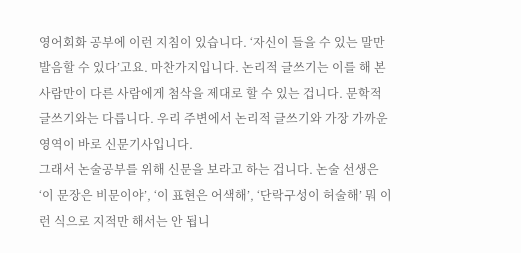영어회화 공부에 이런 지침이 있습니다. ‘자신이 들을 수 있는 말만 발음할 수 있다’고요. 마찬가지입니다. 논리적 글쓰기는 이를 해 본 사람만이 다른 사람에게 첨삭을 제대로 할 수 있는 겁니다. 문학적 글쓰기와는 다릅니다. 우리 주변에서 논리적 글쓰기와 가장 가까운 영역이 바로 신문기사입니다.
그래서 논술공부를 위해 신문을 보라고 하는 겁니다. 논술 선생은 ‘이 문장은 비문이야’, ‘이 표현은 어색해’, ‘단락구성이 허술해’ 뭐 이런 식으로 지적만 해서는 안 됩니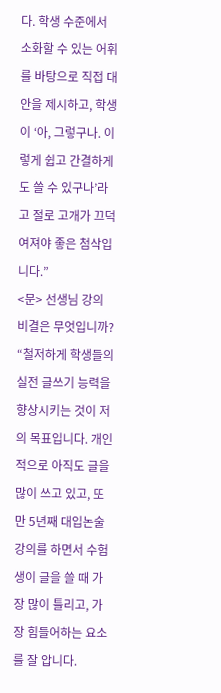다. 학생 수준에서 소화할 수 있는 어휘를 바탕으로 직접 대안을 제시하고, 학생이 ‘아, 그렇구나. 이렇게 쉽고 간결하게도 쓸 수 있구나’라고 절로 고개가 끄덕여져야 좋은 첨삭입니다.”
<문> 선생님 강의 비결은 무엇입니까?
“철저하게 학생들의 실전 글쓰기 능력을 향상시키는 것이 저의 목표입니다. 개인적으로 아직도 글을 많이 쓰고 있고, 또 만 5년째 대입논술 강의를 하면서 수험생이 글을 쓸 때 가장 많이 틀리고, 가장 힘들어하는 요소를 잘 압니다.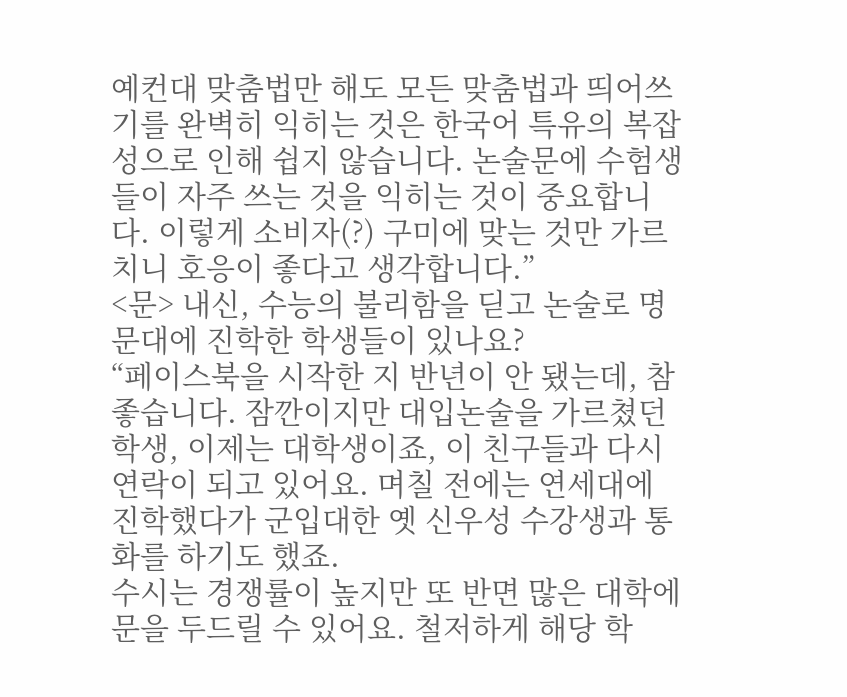예컨대 맞춤법만 해도 모든 맞춤법과 띄어쓰기를 완벽히 익히는 것은 한국어 특유의 복잡성으로 인해 쉽지 않습니다. 논술문에 수험생들이 자주 쓰는 것을 익히는 것이 중요합니다. 이렇게 소비자(?) 구미에 맞는 것만 가르치니 호응이 좋다고 생각합니다.”
<문> 내신, 수능의 불리함을 딛고 논술로 명문대에 진학한 학생들이 있나요?
“페이스북을 시작한 지 반년이 안 됐는데, 참 좋습니다. 잠깐이지만 대입논술을 가르쳤던 학생, 이제는 대학생이죠, 이 친구들과 다시 연락이 되고 있어요. 며칠 전에는 연세대에 진학했다가 군입대한 옛 신우성 수강생과 통화를 하기도 했죠.
수시는 경쟁률이 높지만 또 반면 많은 대학에 문을 두드릴 수 있어요. 철저하게 해당 학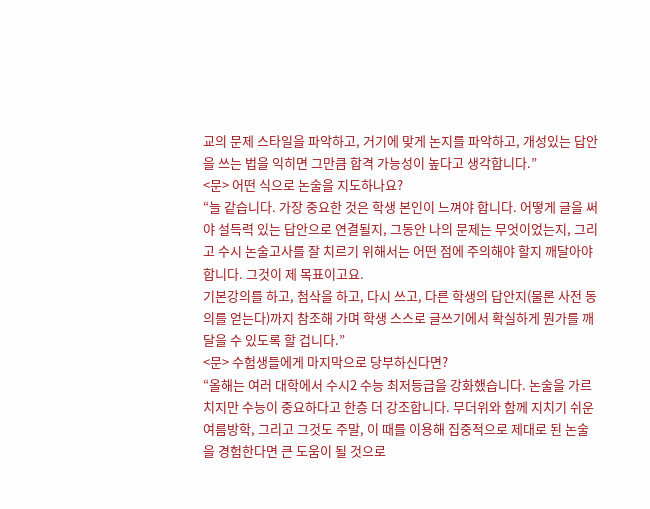교의 문제 스타일을 파악하고, 거기에 맞게 논지를 파악하고, 개성있는 답안을 쓰는 법을 익히면 그만큼 합격 가능성이 높다고 생각합니다.”
<문> 어떤 식으로 논술을 지도하나요?
“늘 같습니다. 가장 중요한 것은 학생 본인이 느껴야 합니다. 어떻게 글을 써야 설득력 있는 답안으로 연결될지, 그동안 나의 문제는 무엇이었는지, 그리고 수시 논술고사를 잘 치르기 위해서는 어떤 점에 주의해야 할지 깨달아야 합니다. 그것이 제 목표이고요.
기본강의를 하고, 첨삭을 하고, 다시 쓰고, 다른 학생의 답안지(물론 사전 동의를 얻는다)까지 참조해 가며 학생 스스로 글쓰기에서 확실하게 뭔가를 깨달을 수 있도록 할 겁니다.”
<문> 수험생들에게 마지막으로 당부하신다면?
“올해는 여러 대학에서 수시2 수능 최저등급을 강화했습니다. 논술을 가르치지만 수능이 중요하다고 한층 더 강조합니다. 무더위와 함께 지치기 쉬운 여름방학, 그리고 그것도 주말, 이 때를 이용해 집중적으로 제대로 된 논술을 경험한다면 큰 도움이 될 것으로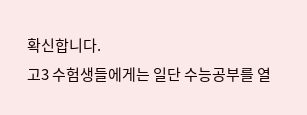확신합니다.
고3 수험생들에게는 일단 수능공부를 열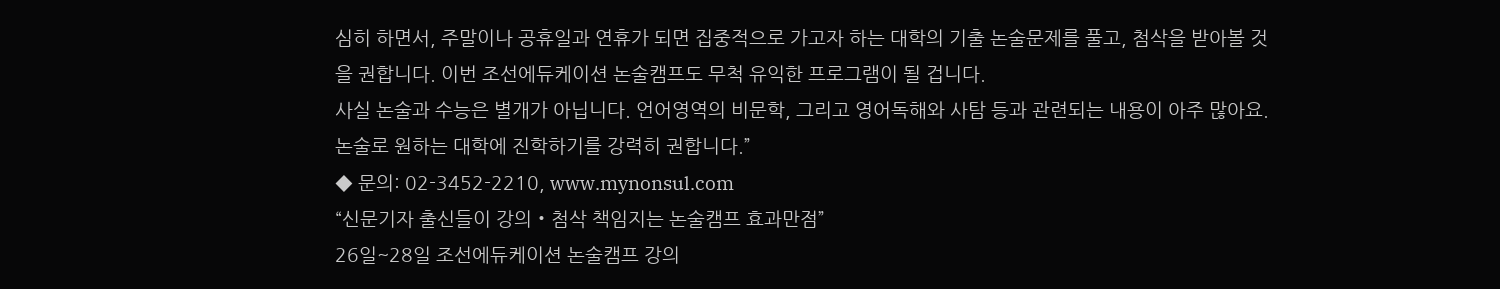심히 하면서, 주말이나 공휴일과 연휴가 되면 집중적으로 가고자 하는 대학의 기출 논술문제를 풀고, 첨삭을 받아볼 것을 권합니다. 이번 조선에듀케이션 논술캠프도 무척 유익한 프로그램이 될 겁니다.
사실 논술과 수능은 별개가 아닙니다. 언어영역의 비문학, 그리고 영어독해와 사탐 등과 관련되는 내용이 아주 많아요. 논술로 원하는 대학에 진학하기를 강력히 권합니다.”
◆ 문의: 02-3452-2210, www.mynonsul.com
“신문기자 출신들이 강의‧첨삭 책임지는 논술캠프 효과만점”
26일~28일 조선에듀케이션 논술캠프 강의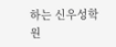하는 신우성학원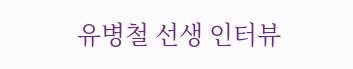유병철 선생 인터뷰